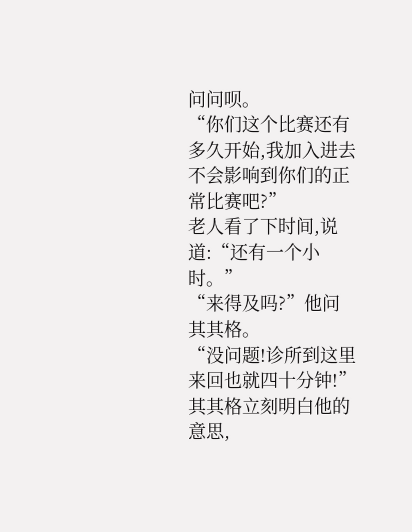问问呗。
“你们这个比赛还有多久开始,我加入进去不会影响到你们的正常比赛吧?”
老人看了下时间,说道:“还有一个小时。”
“来得及吗?”他问其其格。
“没问题!诊所到这里来回也就四十分钟!”其其格立刻明白他的意思,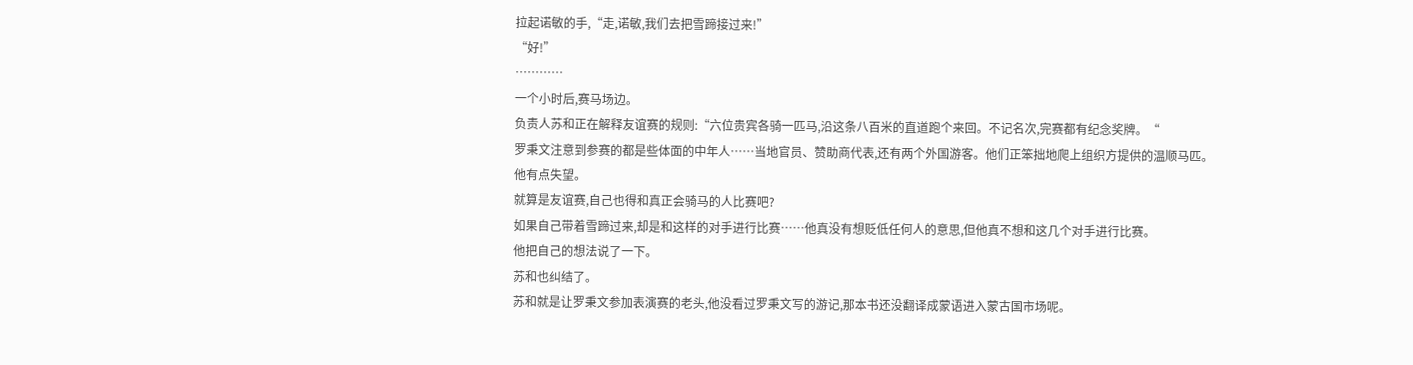拉起诺敏的手,“走,诺敏,我们去把雪蹄接过来!”
“好!”
…………
一个小时后,赛马场边。
负责人苏和正在解释友谊赛的规则:“六位贵宾各骑一匹马,沿这条八百米的直道跑个来回。不记名次,完赛都有纪念奖牌。“
罗秉文注意到参赛的都是些体面的中年人……当地官员、赞助商代表,还有两个外国游客。他们正笨拙地爬上组织方提供的温顺马匹。
他有点失望。
就算是友谊赛,自己也得和真正会骑马的人比赛吧?
如果自己带着雪蹄过来,却是和这样的对手进行比赛……他真没有想贬低任何人的意思,但他真不想和这几个对手进行比赛。
他把自己的想法说了一下。
苏和也纠结了。
苏和就是让罗秉文参加表演赛的老头,他没看过罗秉文写的游记,那本书还没翻译成蒙语进入蒙古国市场呢。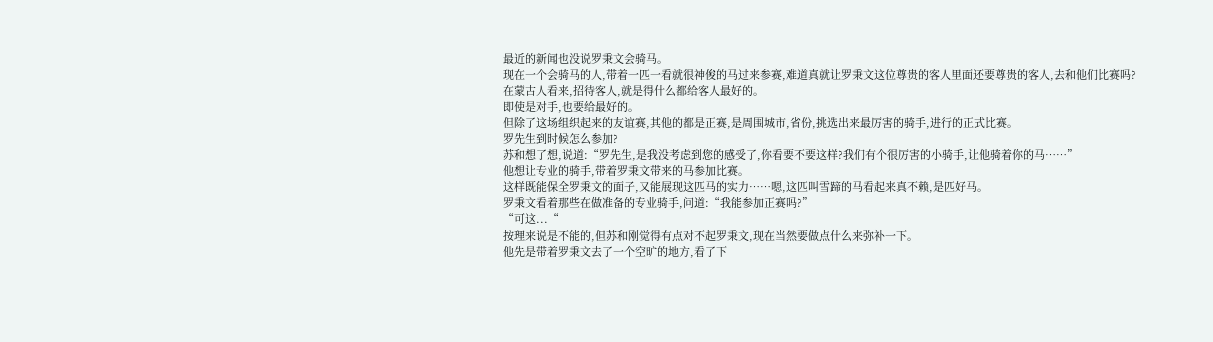最近的新闻也没说罗秉文会骑马。
现在一个会骑马的人,带着一匹一看就很神俊的马过来参赛,难道真就让罗秉文这位尊贵的客人里面还要尊贵的客人,去和他们比赛吗?
在蒙古人看来,招待客人,就是得什么都给客人最好的。
即使是对手,也要给最好的。
但除了这场组织起来的友谊赛,其他的都是正赛,是周围城市,省份,挑选出来最厉害的骑手,进行的正式比赛。
罗先生到时候怎么参加?
苏和想了想,说道:“罗先生,是我没考虑到您的感受了,你看要不要这样?我们有个很厉害的小骑手,让他骑着你的马……”
他想让专业的骑手,带着罗秉文带来的马参加比赛。
这样既能保全罗秉文的面子,又能展现这匹马的实力……嗯,这匹叫雪蹄的马看起来真不赖,是匹好马。
罗秉文看着那些在做准备的专业骑手,问道:“我能参加正赛吗?”
“可这...“
按理来说是不能的,但苏和刚觉得有点对不起罗秉文,现在当然要做点什么来弥补一下。
他先是带着罗秉文去了一个空旷的地方,看了下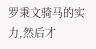罗秉文骑马的实力,然后才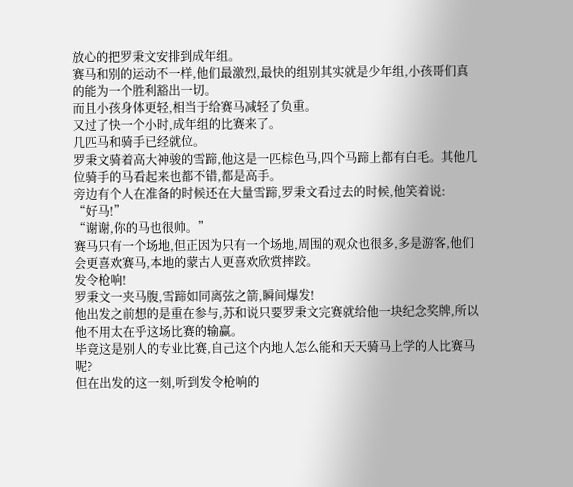放心的把罗秉文安排到成年组。
赛马和别的运动不一样,他们最激烈,最快的组别其实就是少年组,小孩哥们真的能为一个胜利豁出一切。
而且小孩身体更轻,相当于给赛马减轻了负重。
又过了快一个小时,成年组的比赛来了。
几匹马和骑手已经就位。
罗秉文骑着高大神骏的雪蹄,他这是一匹棕色马,四个马蹄上都有白毛。其他几位骑手的马看起来也都不错,都是高手。
旁边有个人在准备的时候还在大量雪蹄,罗秉文看过去的时候,他笑着说:
“好马!”
“谢谢,你的马也很帅。”
赛马只有一个场地,但正因为只有一个场地,周围的观众也很多,多是游客,他们会更喜欢赛马,本地的蒙古人更喜欢欣赏摔跤。
发令枪响!
罗秉文一夹马腹,雪蹄如同离弦之箭,瞬间爆发!
他出发之前想的是重在参与,苏和说只要罗秉文完赛就给他一块纪念奖牌,所以他不用太在乎这场比赛的输赢。
毕竟这是别人的专业比赛,自己这个内地人怎么能和天天骑马上学的人比赛马呢?
但在出发的这一刻,听到发令枪响的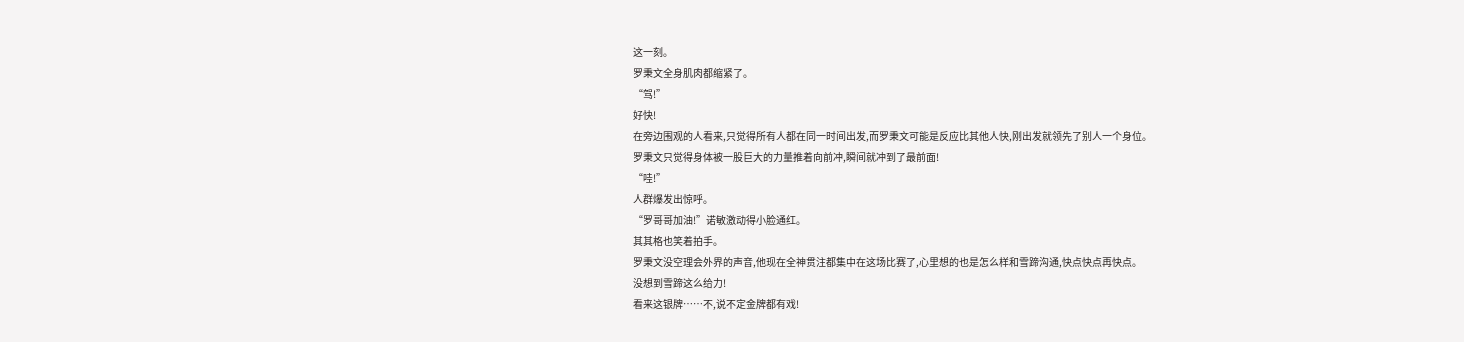这一刻。
罗秉文全身肌肉都缩紧了。
“驾!”
好快!
在旁边围观的人看来,只觉得所有人都在同一时间出发,而罗秉文可能是反应比其他人快,刚出发就领先了别人一个身位。
罗秉文只觉得身体被一股巨大的力量推着向前冲,瞬间就冲到了最前面!
“哇!”
人群爆发出惊呼。
“罗哥哥加油!”诺敏激动得小脸通红。
其其格也笑着拍手。
罗秉文没空理会外界的声音,他现在全神贯注都集中在这场比赛了,心里想的也是怎么样和雪蹄沟通,快点快点再快点。
没想到雪蹄这么给力!
看来这银牌……不,说不定金牌都有戏!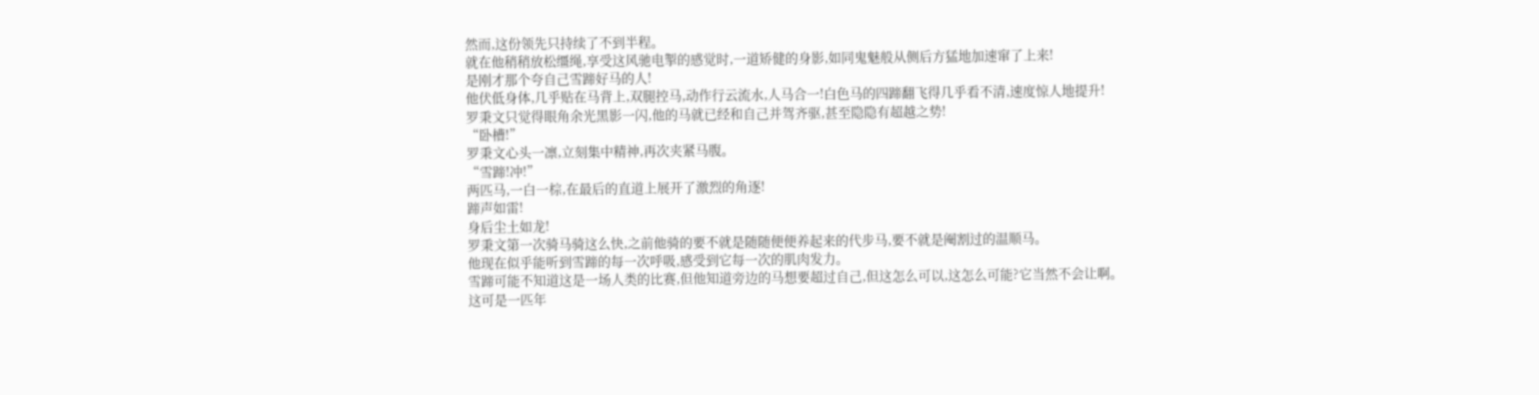然而,这份领先只持续了不到半程。
就在他稍稍放松缰绳,享受这风驰电掣的感觉时,一道矫健的身影,如同鬼魅般从侧后方猛地加速窜了上来!
是刚才那个夸自己雪蹄好马的人!
他伏低身体,几乎贴在马背上,双腿控马,动作行云流水,人马合一!白色马的四蹄翻飞得几乎看不清,速度惊人地提升!
罗秉文只觉得眼角余光黑影一闪,他的马就已经和自己并驾齐驱,甚至隐隐有超越之势!
“卧槽!”
罗秉文心头一凛,立刻集中精神,再次夹紧马腹。
“雪蹄!冲!”
两匹马,一白一棕,在最后的直道上展开了激烈的角逐!
蹄声如雷!
身后尘土如龙!
罗秉文第一次骑马骑这么快,之前他骑的要不就是随随便便养起来的代步马,要不就是阉割过的温顺马。
他现在似乎能听到雪蹄的每一次呼吸,感受到它每一次的肌肉发力。
雪蹄可能不知道这是一场人类的比赛,但他知道旁边的马想要超过自己,但这怎么可以,这怎么可能?它当然不会让啊。
这可是一匹年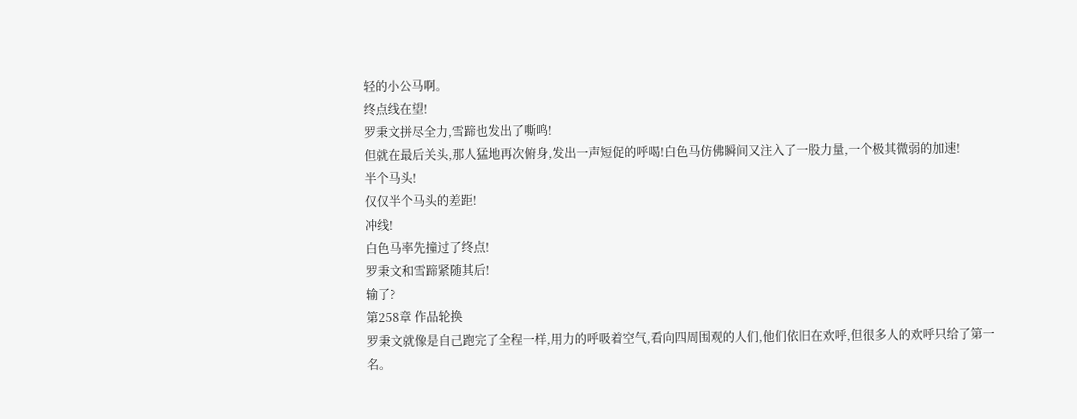轻的小公马啊。
终点线在望!
罗秉文拼尽全力,雪蹄也发出了嘶鸣!
但就在最后关头,那人猛地再次俯身,发出一声短促的呼喝!白色马仿佛瞬间又注入了一股力量,一个极其微弱的加速!
半个马头!
仅仅半个马头的差距!
冲线!
白色马率先撞过了终点!
罗秉文和雪蹄紧随其后!
输了?
第258章 作品轮换
罗秉文就像是自己跑完了全程一样,用力的呼吸着空气,看向四周围观的人们,他们依旧在欢呼,但很多人的欢呼只给了第一名。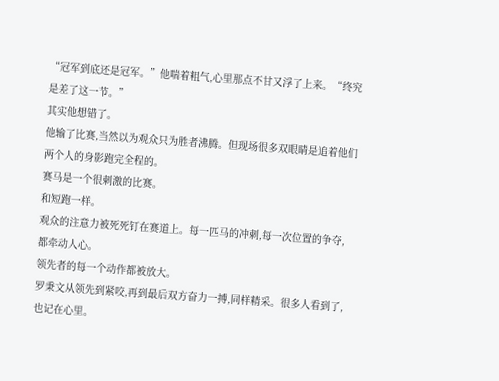“冠军到底还是冠军。”他喘着粗气,心里那点不甘又浮了上来。“终究是差了这一节。”
其实他想错了。
他输了比赛,当然以为观众只为胜者沸腾。但现场很多双眼睛是追着他们两个人的身影跑完全程的。
赛马是一个很刺激的比赛。
和短跑一样。
观众的注意力被死死钉在赛道上。每一匹马的冲刺,每一次位置的争夺,都牵动人心。
领先者的每一个动作都被放大。
罗秉文从领先到紧咬,再到最后双方奋力一搏,同样精采。很多人看到了,也记在心里。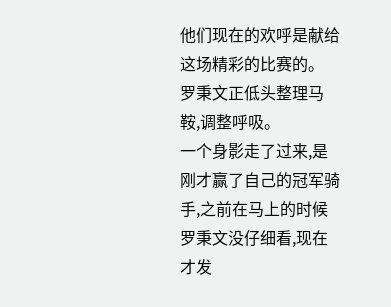他们现在的欢呼是献给这场精彩的比赛的。
罗秉文正低头整理马鞍,调整呼吸。
一个身影走了过来,是刚才赢了自己的冠军骑手,之前在马上的时候罗秉文没仔细看,现在才发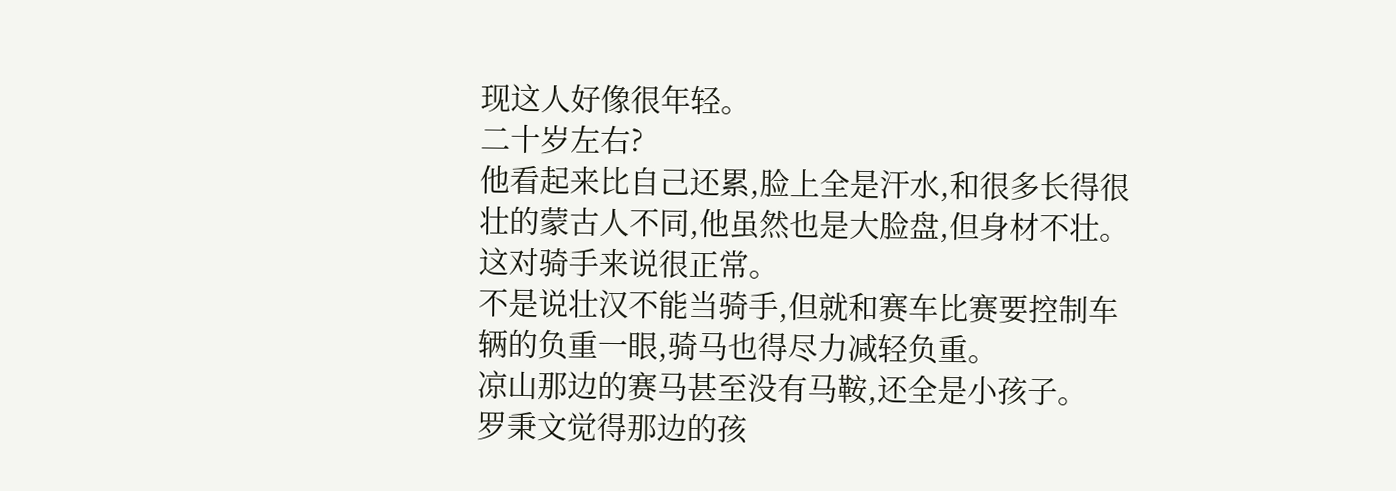现这人好像很年轻。
二十岁左右?
他看起来比自己还累,脸上全是汗水,和很多长得很壮的蒙古人不同,他虽然也是大脸盘,但身材不壮。
这对骑手来说很正常。
不是说壮汉不能当骑手,但就和赛车比赛要控制车辆的负重一眼,骑马也得尽力减轻负重。
凉山那边的赛马甚至没有马鞍,还全是小孩子。
罗秉文觉得那边的孩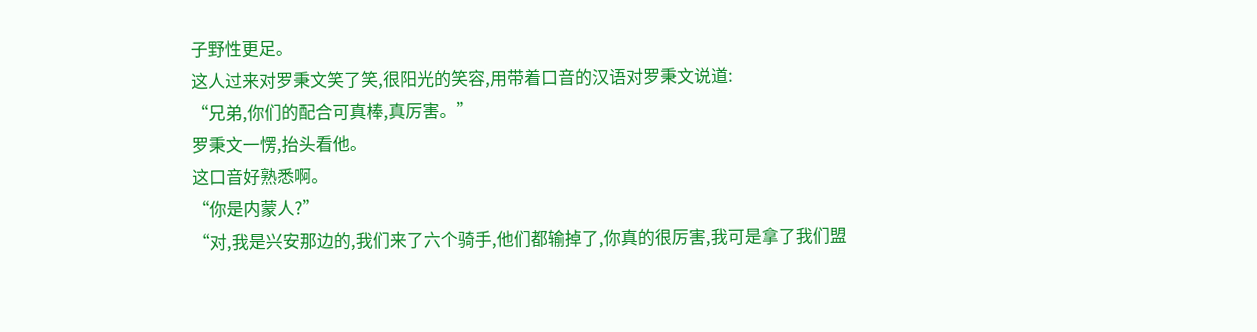子野性更足。
这人过来对罗秉文笑了笑,很阳光的笑容,用带着口音的汉语对罗秉文说道:
“兄弟,你们的配合可真棒,真厉害。”
罗秉文一愣,抬头看他。
这口音好熟悉啊。
“你是内蒙人?”
“对,我是兴安那边的,我们来了六个骑手,他们都输掉了,你真的很厉害,我可是拿了我们盟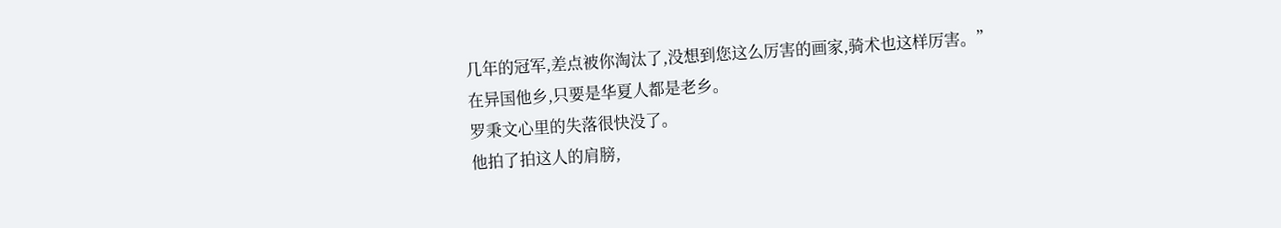几年的冠军,差点被你淘汰了,没想到您这么厉害的画家,骑术也这样厉害。”
在异国他乡,只要是华夏人都是老乡。
罗秉文心里的失落很快没了。
他拍了拍这人的肩膀,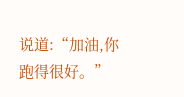说道:“加油,你跑得很好。”